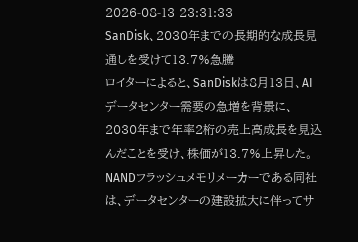2026-08-13 23:31:33
SanDisk、2030年までの長期的な成長見通しを受けて13.7%急騰
ロイターによると、SanDiskは8月13日、AIデータセンター需要の急増を背景に、2030年まで年率2桁の売上高成長を見込んだことを受け、株価が13.7%上昇した。NANDフラッシュメモリメーカーである同社は、データセンターの建設拡大に伴ってサ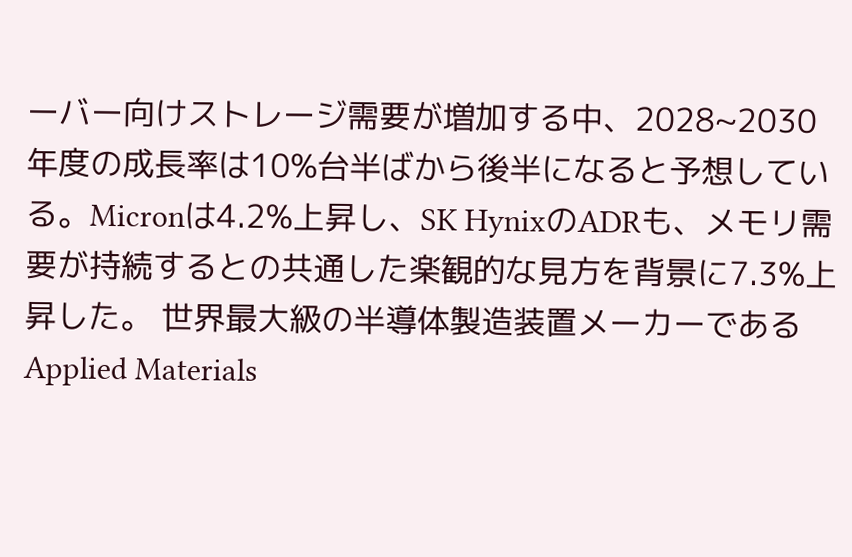ーバー向けストレージ需要が増加する中、2028~2030年度の成長率は10%台半ばから後半になると予想している。Micronは4.2%上昇し、SK HynixのADRも、メモリ需要が持続するとの共通した楽観的な見方を背景に7.3%上昇した。 世界最大級の半導体製造装置メーカーであるApplied Materials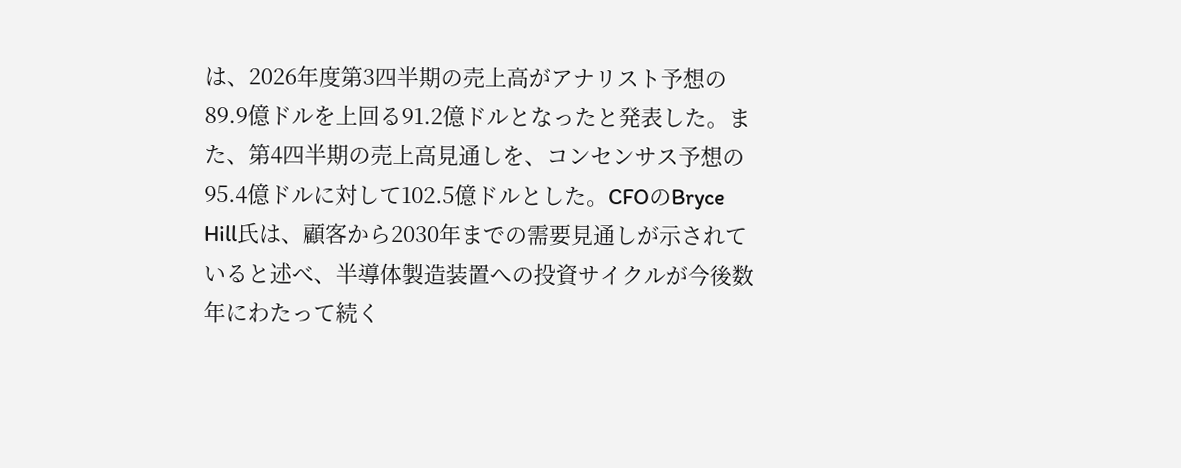は、2026年度第3四半期の売上高がアナリスト予想の89.9億ドルを上回る91.2億ドルとなったと発表した。また、第4四半期の売上高見通しを、コンセンサス予想の95.4億ドルに対して102.5億ドルとした。CFOのBryce Hill氏は、顧客から2030年までの需要見通しが示されていると述べ、半導体製造装置への投資サイクルが今後数年にわたって続く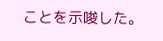ことを示唆した。